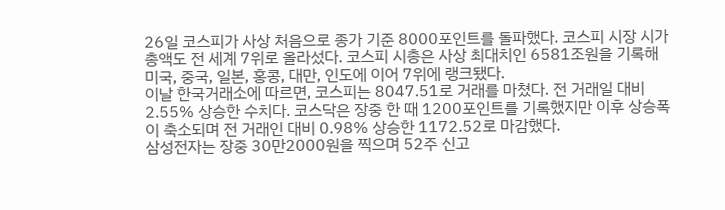26일 코스피가 사상 처음으로 종가 기준 8000포인트를 돌파했다. 코스피 시장 시가총액도 전 세계 7위로 올라섰다. 코스피 시총은 사상 최대치인 6581조원을 기록해 미국, 중국, 일본, 홍콩, 대만, 인도에 이어 7위에 랭크됐다.
이날 한국거래소에 따르면, 코스피는 8047.51로 거래를 마쳤다. 전 거래일 대비 2.55% 상승한 수치다. 코스닥은 장중 한 때 1200포인트를 기록했지만 이후 상승폭이 축소되며 전 거래인 대비 0.98% 상승한 1172.52로 마감했다.
삼성전자는 장중 30만2000원을 찍으며 52주 신고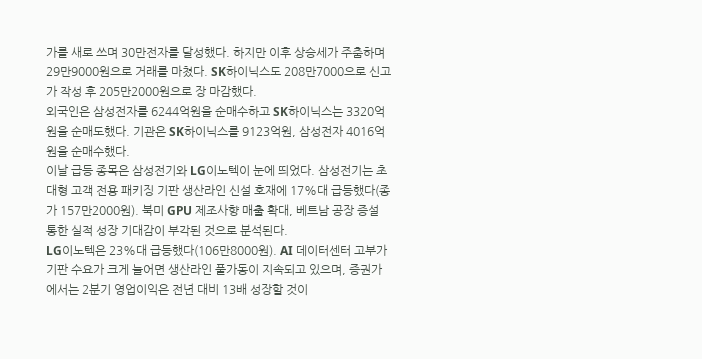가를 새로 쓰며 30만전자를 달성했다. 하지만 이후 상승세가 주춤하며 29만9000원으로 거래를 마쳤다. SK하이닉스도 208만7000으로 신고가 작성 후 205만2000원으로 장 마감했다.
외국인은 삼성전자를 6244억원을 순매수하고 SK하이닉스는 3320억원을 순매도했다. 기관은 SK하이닉스를 9123억원, 삼성전자 4016억원을 순매수했다.
이날 급등 종목은 삼성전기와 LG이노텍이 눈에 띄었다. 삼성전기는 초대형 고객 전용 패키징 기판 생산라인 신설 호재에 17%대 급등했다(종가 157만2000원). 북미 GPU 제조사향 매출 확대, 베트남 공장 증설 통한 실적 성장 기대감이 부각된 것으로 분석된다.
LG이노텍은 23%대 급등했다(106만8000원). AI 데이터센터 고부가 기판 수요가 크게 늘어면 생산라인 풀가동이 지속되고 있으며, 증권가에서는 2분기 영업이익은 전년 대비 13배 성장할 것이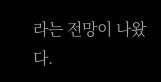라는 전망이 나왔다.